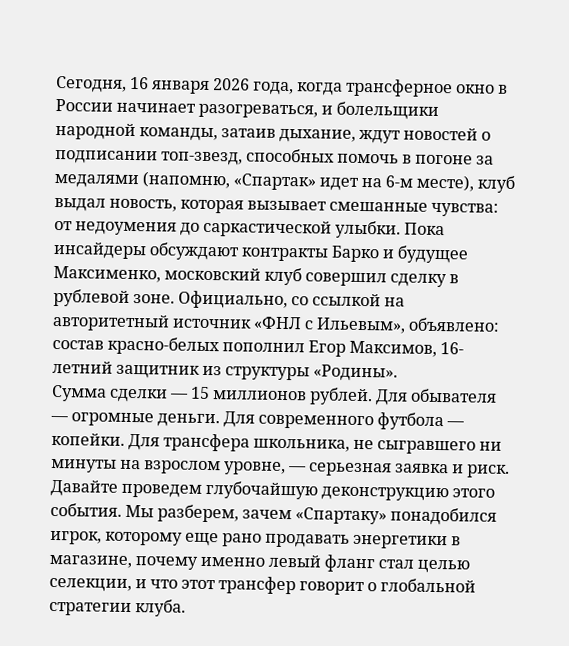Сегодня, 16 января 2026 года, когда трансферное окно в России начинает разогреваться, и болельщики народной команды, затаив дыхание, ждут новостей о подписании топ-звезд, способных помочь в погоне за медалями (напомню, «Спартак» идет на 6-м месте), клуб выдал новость, которая вызывает смешанные чувства: от недоумения до саркастической улыбки. Пока инсайдеры обсуждают контракты Барко и будущее Максименко, московский клуб совершил сделку в рублевой зоне. Официально, со ссылкой на авторитетный источник «ФНЛ с Ильевым», объявлено: состав красно-белых пополнил Егор Максимов, 16-летний защитник из структуры «Родины».
Сумма сделки — 15 миллионов рублей. Для обывателя — огромные деньги. Для современного футбола — копейки. Для трансфера школьника, не сыгравшего ни минуты на взрослом уровне, — серьезная заявка и риск. Давайте проведем глубочайшую деконструкцию этого события. Мы разберем, зачем «Спартаку» понадобился игрок, которому еще рано продавать энергетики в магазине, почему именно левый фланг стал целью селекции, и что этот трансфер говорит о глобальной стратегии клуба.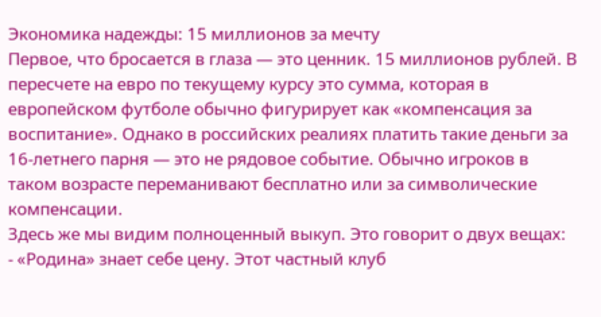Экономика надежды: 15 миллионов за мечту
Первое, что бросается в глаза — это ценник. 15 миллионов рублей. В пересчете на евро по текущему курсу это сумма, которая в европейском футболе обычно фигурирует как «компенсация за воспитание». Однако в российских реалиях платить такие деньги за 16-летнего парня — это не рядовое событие. Обычно игроков в таком возрасте переманивают бесплатно или за символические компенсации.
Здесь же мы видим полноценный выкуп. Это говорит о двух вещах:
- «Родина» знает себе цену. Этот частный клуб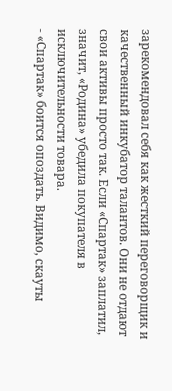зарекомендовал себя как жесткий переговорщик и качественный инкубатор талантов. Они не отдают свои активы просто так. Если «Спартак» заплатил, значит, «Родина» убедила покупателя в исключительности товара.
- «Спартак» боится опоздать. Видимо, скауты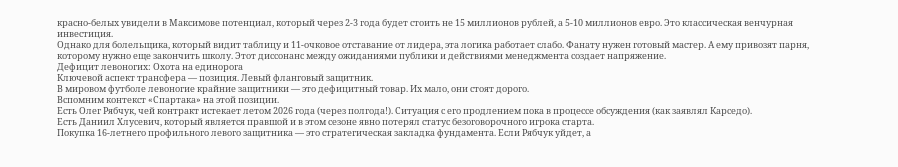красно-белых увидели в Максимове потенциал, который через 2-3 года будет стоить не 15 миллионов рублей, а 5-10 миллионов евро. Это классическая венчурная инвестиция.
Однако для болельщика, который видит таблицу и 11-очковое отставание от лидера, эта логика работает слабо. Фанату нужен готовый мастер. А ему привозят парня, которому нужно еще закончить школу. Этот диссонанс между ожиданиями публики и действиями менеджмента создает напряжение.
Дефицит левоногих: Охота на единорога
Ключевой аспект трансфера — позиция. Левый фланговый защитник.
В мировом футболе левоногие крайние защитники — это дефицитный товар. Их мало, они стоят дорого.
Вспомним контекст «Спартака» на этой позиции.
Есть Олег Рябчук, чей контракт истекает летом 2026 года (через полгода!). Ситуация с его продлением пока в процессе обсуждения (как заявлял Карседо).
Есть Даниил Хлусевич, который является правшой и в этом сезоне явно потерял статус безоговорочного игрока старта.
Покупка 16-летнего профильного левого защитника — это стратегическая закладка фундамента. Если Рябчук уйдет, а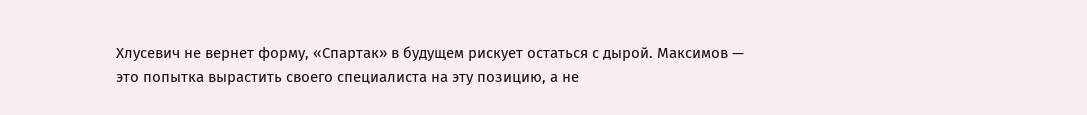Хлусевич не вернет форму, «Спартак» в будущем рискует остаться с дырой. Максимов — это попытка вырастить своего специалиста на эту позицию, а не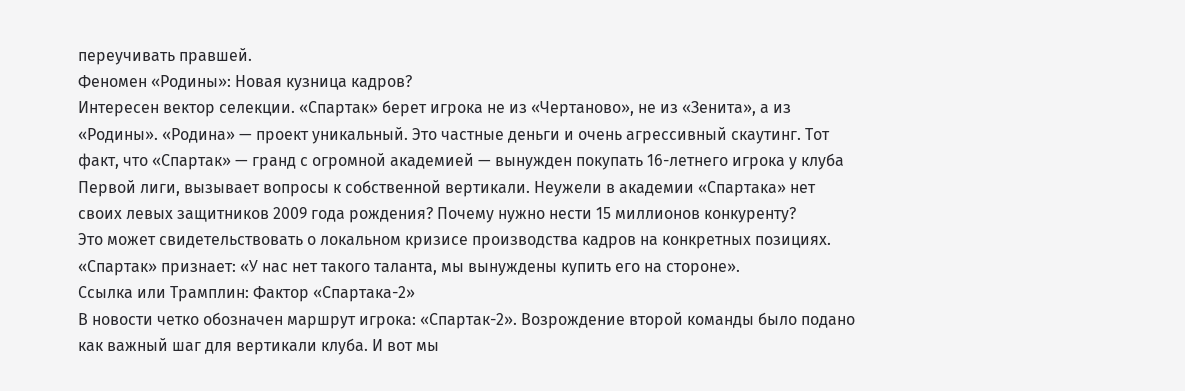переучивать правшей.
Феномен «Родины»: Новая кузница кадров?
Интересен вектор селекции. «Спартак» берет игрока не из «Чертаново», не из «Зенита», а из «Родины». «Родина» — проект уникальный. Это частные деньги и очень агрессивный скаутинг. Тот факт, что «Спартак» — гранд с огромной академией — вынужден покупать 16-летнего игрока у клуба Первой лиги, вызывает вопросы к собственной вертикали. Неужели в академии «Спартака» нет своих левых защитников 2009 года рождения? Почему нужно нести 15 миллионов конкуренту?
Это может свидетельствовать о локальном кризисе производства кадров на конкретных позициях. «Спартак» признает: «У нас нет такого таланта, мы вынуждены купить его на стороне».
Ссылка или Трамплин: Фактор «Спартака-2»
В новости четко обозначен маршрут игрока: «Спартак-2». Возрождение второй команды было подано как важный шаг для вертикали клуба. И вот мы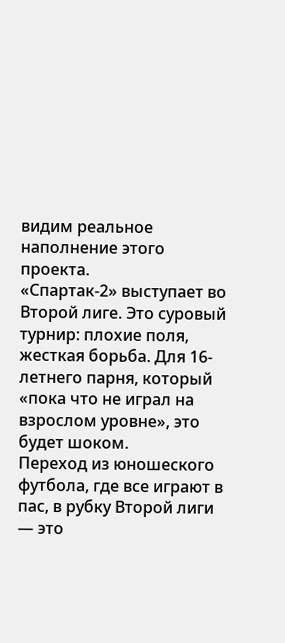видим реальное наполнение этого проекта.
«Спартак-2» выступает во Второй лиге. Это суровый турнир: плохие поля, жесткая борьба. Для 16-летнего парня, который «пока что не играл на взрослом уровне», это будет шоком.
Переход из юношеского футбола, где все играют в пас, в рубку Второй лиги — это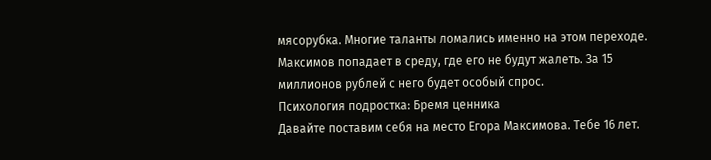мясорубка. Многие таланты ломались именно на этом переходе. Максимов попадает в среду, где его не будут жалеть. За 15 миллионов рублей с него будет особый спрос.
Психология подростка: Бремя ценника
Давайте поставим себя на место Егора Максимова. Тебе 16 лет.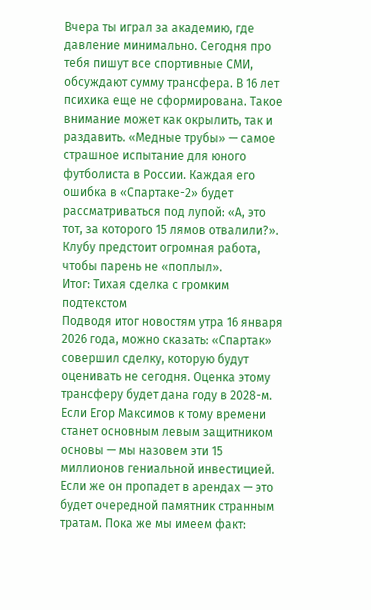Вчера ты играл за академию, где давление минимально. Сегодня про тебя пишут все спортивные СМИ, обсуждают сумму трансфера. В 16 лет психика еще не сформирована. Такое внимание может как окрылить, так и раздавить. «Медные трубы» — самое страшное испытание для юного футболиста в России. Каждая его ошибка в «Спартаке-2» будет рассматриваться под лупой: «А, это тот, за которого 15 лямов отвалили?». Клубу предстоит огромная работа, чтобы парень не «поплыл».
Итог: Тихая сделка с громким подтекстом
Подводя итог новостям утра 16 января 2026 года, можно сказать: «Спартак» совершил сделку, которую будут оценивать не сегодня. Оценка этому трансферу будет дана году в 2028-м. Если Егор Максимов к тому времени станет основным левым защитником основы — мы назовем эти 15 миллионов гениальной инвестицией. Если же он пропадет в арендах — это будет очередной памятник странным тратам. Пока же мы имеем факт: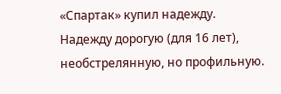«Спартак» купил надежду. Надежду дорогую (для 16 лет), необстрелянную, но профильную.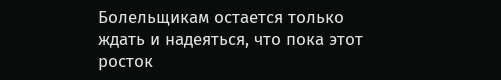Болельщикам остается только ждать и надеяться, что пока этот росток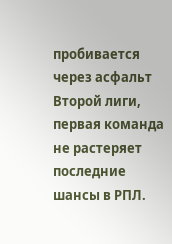пробивается через асфальт Второй лиги, первая команда не растеряет последние шансы в РПЛ.